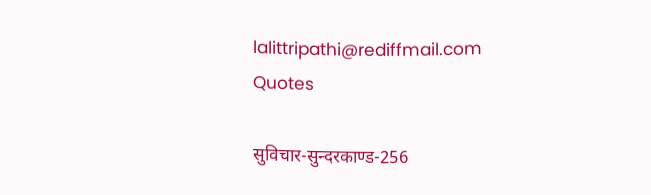lalittripathi@rediffmail.com
Quotes

सुविचार-सुन्दरकाण्ड-256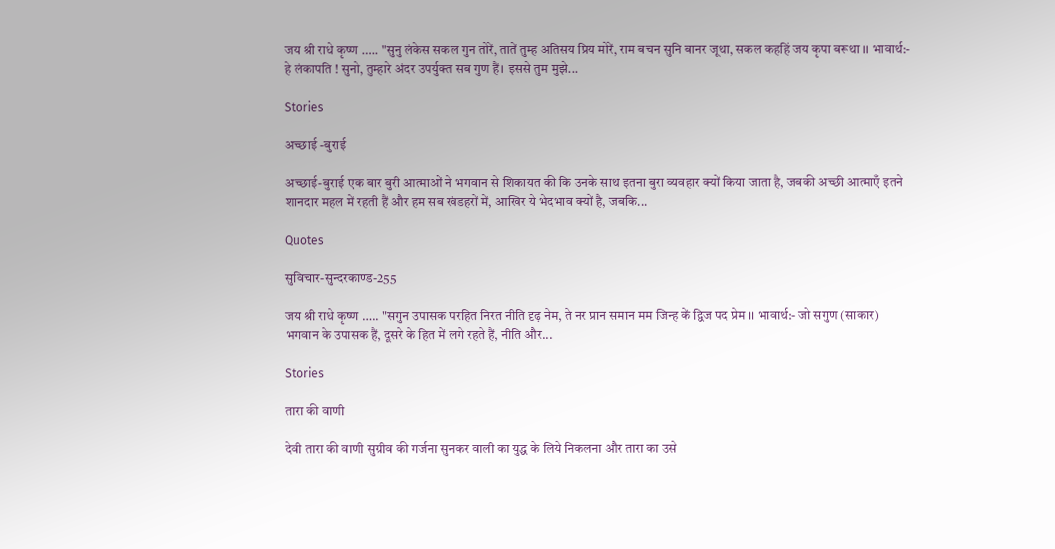जय श्री राधे कृष्ण ….. "सुनु लंकेस सकल गुन तोरें, तातें तुम्ह अतिसय प्रिय मोरें, राम बचन सुनि बानर जूथा, सकल कहहिं जय कृपा बरूथा ।। भावार्थ:- हे लंकापति ! सुनो, तुम्हारे अंदर उपर्युक्त सब गुण हैं। इससे तुम मुझे...

Stories

अच्छाई -बुराई

अच्छाई-बुराई एक बार बुरी आत्माओं ने भगवान से शिकायत की कि उनके साथ इतना बुरा व्यवहार क्यों किया जाता है, जबकी अच्छी आत्माएँ इतने शानदार महल में रहती हैं और हम सब खंडहरों में, आखिर ये भेदभाव क्यों है, जबकि...

Quotes

सुविचार-सुन्दरकाण्ड-255

जय श्री राधे कृष्ण ….. "सगुन उपासक परहित निरत नीति दृढ़ नेम, ते नर प्रान समान मम जिन्ह कें द्विज पद प्रेम ।। भावार्थ:- जो सगुण (साकार) भगवान के उपासक हैं, दूसरे के हित में लगे रहते हैं, नीति और...

Stories

तारा की वाणी

देवी तारा की वाणी सुग्रीव की गर्जना सुनकर वाली का युद्ध के लिये निकलना और तारा का उसे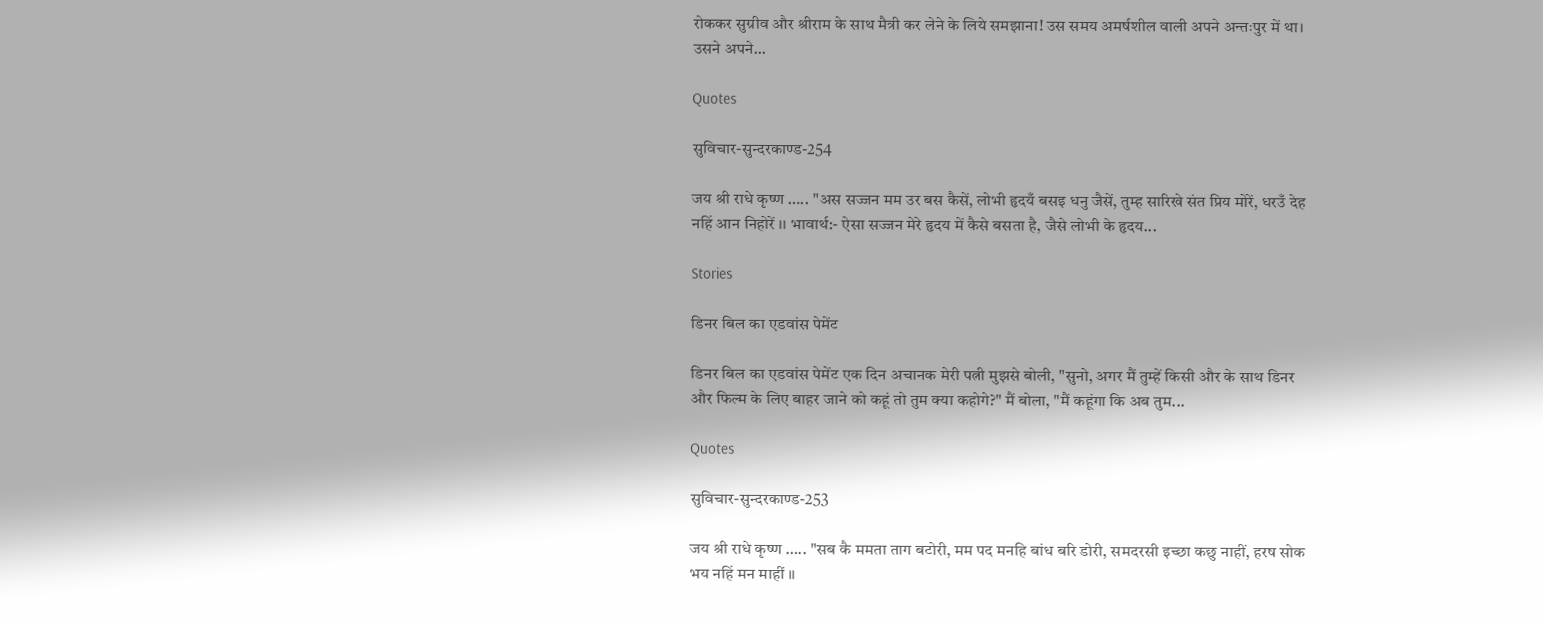रोककर सुग्रीव और श्रीराम के साथ मैत्री कर लेने के लिये समझाना! उस समय अमर्षशील वाली अपने अन्तःपुर में था। उसने अपने...

Quotes

सुविचार-सुन्दरकाण्ड-254

जय श्री राधे कृष्ण ….. "अस सज्जन मम उर बस कैसें, लोभी हृदयँ बसइ धनु जैसें, तुम्ह सारिखे संत प्रिय मोरें, धरउँ देह नहिं आन निहोरें ।। भावार्थ:- ऐसा सज्जन मेरे हृदय में कैसे बसता है, जैसे लोभी के हृदय...

Stories

डिनर बिल का एडवांस पेमेंट

डिनर बिल का एडवांस पेमेंट एक दिन अचानक मेरी पत्नी मुझसे बोली, "सुनो, अगर मैं तुम्हें किसी और के साथ डिनर और फिल्म के लिए बाहर जाने को कहूं तो तुम क्या कहोगे?" मैं बोला, "मैं कहूंगा कि अब तुम...

Quotes

सुविचार-सुन्दरकाण्ड-253

जय श्री राधे कृष्ण ….. "सब कै ममता ताग बटोरी, मम पद मनहि बांध बरि डोरी, समदरसी इच्छा कछु नाहीं, हरष सोक भय नहिं मन माहीं ।।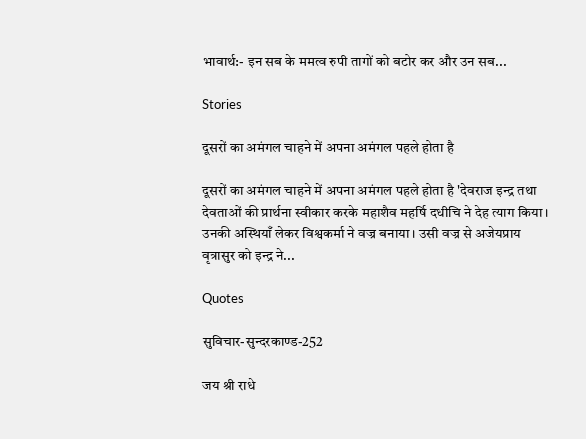भावार्थ:- इन सब के ममत्व रुपी तागों को बटोर कर और उन सब...

Stories

दूसरों का अमंगल चाहने में अपना अमंगल पहले होता है

दूसरों का अमंगल चाहने में अपना अमंगल पहले होता है 'देवराज इन्द्र तथा देवताओं की प्रार्थना स्वीकार करके महाशैव महर्षि दधीचि ने देह त्याग किया। उनकी अस्थियाँ लेकर विश्वकर्मा ने वज्र बनाया। उसी वज्र से अजेयप्राय वृत्रासुर को इन्द्र ने...

Quotes

सुविचार-सुन्दरकाण्ड-252

जय श्री राधे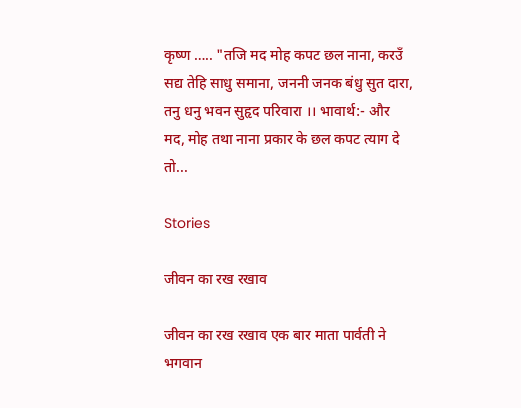कृष्ण ….. "तजि मद मोह कपट छल नाना, करउँ सद्य तेहि साधु समाना, जननी जनक बंधु सुत दारा, तनु धनु भवन सुहृद परिवारा ।। भावार्थ:- और मद, मोह तथा नाना प्रकार के छल कपट त्याग दे तो...

Stories

जीवन का रख रखाव

जीवन का रख रखाव एक बार माता पार्वती ने भगवान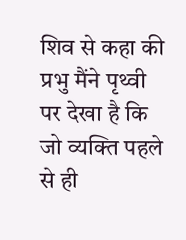शिव से कहा की प्रभु मैंने पृथ्वी पर देखा है कि जो व्यक्ति पहले से ही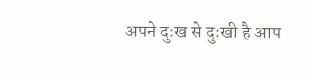अपने दुःख से दुःखी है आप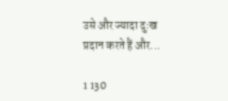उसे और ज्यादा दुःख प्रदान करते हैं और...

1 130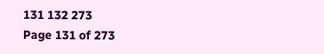131 132 273
Page 131 of 273